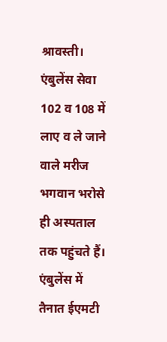श्रावस्ती। एंबुलेंस सेवा 102 व 108 में लाए व ले जाने वाले मरीज भगवान भरोसे ही अस्पताल तक पहुंचते हैं। एंबुलेंस में तैनात ईएमटी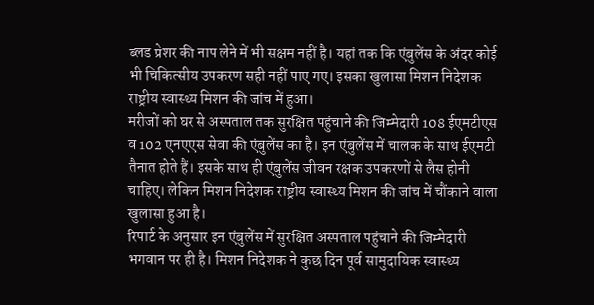ब्लड प्रेशर की नाप लेने में भी सक्षम नहीं है। यहां तक कि एंबुलेंस के अंदर कोई भी चिकित्सीय उपकरण सही नहीं पाए गए। इसका खुलासा मिशन निदेशक राष्ट्रीय स्वास्थ्य मिशन की जांच में हुआ।
मरीजों को घर से अस्पताल तक सुरक्षित पहुंचाने की जिम्मेदारी 108 ईएमटीएस व 102 एनएएस सेवा की एंबुलेंस का है। इन एंबुलेंस में चालक के साथ ईएमटी तैनात होते हैं। इसके साथ ही एंबुलेंस जीवन रक्षक उपकरणों से लैस होनी चाहिए। लेकिन मिशन निदेशक राष्ट्रीय स्वास्थ्य मिशन की जांच में चौंकाने वाला खुलासा हुआ है।
रिपार्ट के अनुसार इन एंबुलेंस में सुरक्षित अस्पताल पहुंचाने की जिम्मेदारी भगवान पर ही है। मिशन निदेशक ने कुछ दिन पूर्व सामुदायिक स्वास्थ्य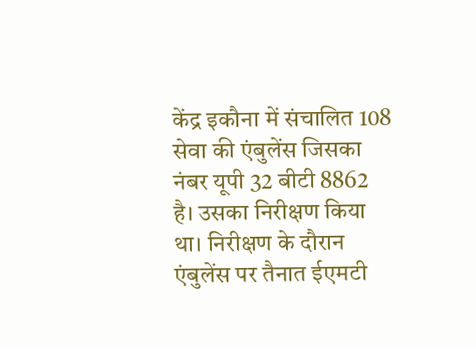केंद्र इकौना में संचालित 108 सेवा की एंबुलेंस जिसका नंबर यूपी 32 बीटी 8862 है। उसका निरीक्षण किया था। निरीक्षण के दौरान एंबुलेंस पर तैनात ईएमटी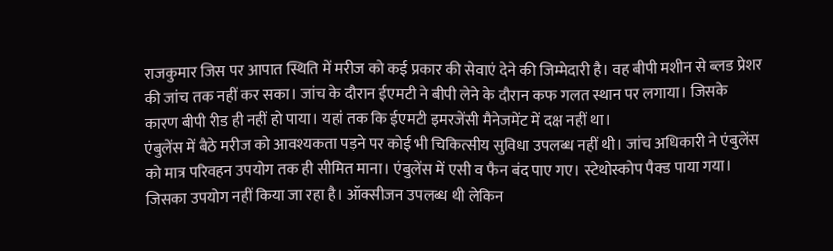राजकुमार जिस पर आपात स्थिति में मरीज को कई प्रकार की सेवाएं देने की जिम्मेदारी है। वह बीपी मशीन से ब्लड प्रेशर की जांच तक नहीं कर सका। जांच के दौरान ईएमटी ने बीपी लेने के दौरान कफ गलत स्थान पर लगाया। जिसके कारण बीपी रीड ही नहीं हो पाया। यहां तक कि ईएमटी इमरजेंसी मैनेजमेंट में दक्ष नहीं था।
एंबुलेंस में बैठे मरीज को आवश्यकता पड़ने पर कोई भी चिकित्सीय सुविधा उपलब्ध नहीं थी। जांच अधिकारी ने एंबुलेंस को मात्र परिवहन उपयोग तक ही सीमित माना। एंबुलेंस में एसी व फैन बंद पाए गए। स्टेथोस्कोप पैक्ड पाया गया। जिसका उपयोग नहीं किया जा रहा है। ऑक्सीजन उपलब्ध थी लेकिन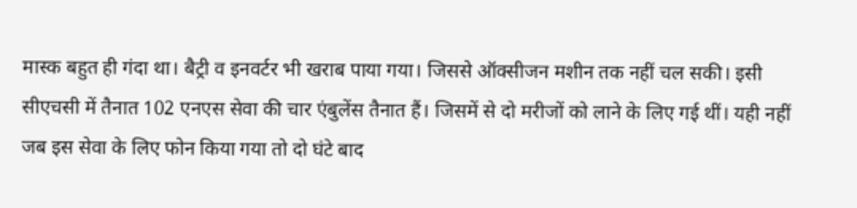मास्क बहुत ही गंदा था। बैट्री व इनवर्टर भी खराब पाया गया। जिससे ऑक्सीजन मशीन तक नहीं चल सकी। इसी सीएचसी में तैनात 102 एनएस सेवा की चार एंबुलेंस तैनात हैं। जिसमें से दो मरीजों को लाने के लिए गई थीं। यही नहीं जब इस सेवा के लिए फोन किया गया तो दो घंटे बाद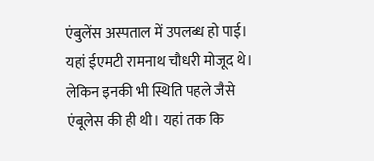एंबुलेंस अस्पताल में उपलब्ध हो पाई। यहां ईएमटी रामनाथ चौधरी मोजूद थे। लेकिन इनकी भी स्थिति पहले जैसे एंबूलेस की ही थी। यहां तक कि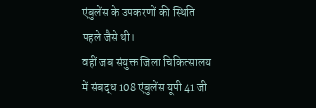एंबुलेंस के उपकरणों की स्थिति पहले जैसे थी।
वहीं जब संयुक्त जिला चिकित्सालय में संबद्ध 108 एंबुलेंस यूपी 41 जी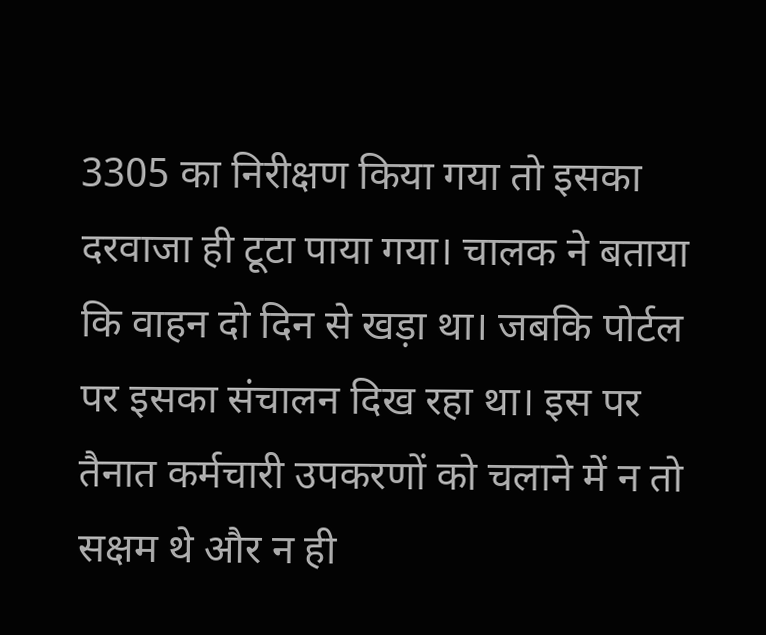3305 का निरीक्षण किया गया तो इसका दरवाजा ही टूटा पाया गया। चालक ने बताया कि वाहन दो दिन से खड़ा था। जबकि पोर्टल पर इसका संचालन दिख रहा था। इस पर तैनात कर्मचारी उपकरणों को चलाने में न तो सक्षम थे और न ही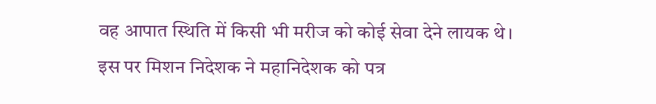वह आपात स्थिति में किसी भी मरीज को कोई सेवा देने लायक थे। इस पर मिशन निदेशक ने महानिदेशक को पत्र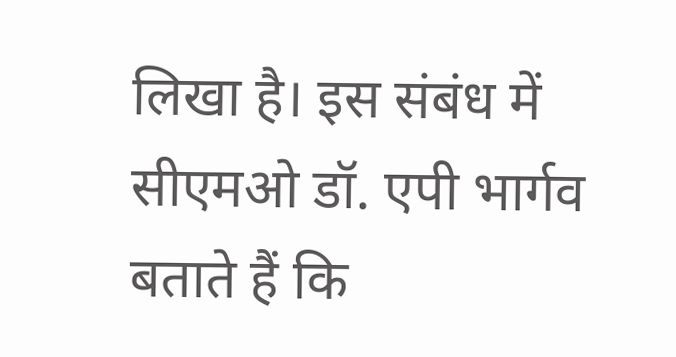लिखा है। इस संबंध में सीएमओ डॉ. एपी भार्गव बताते हैं कि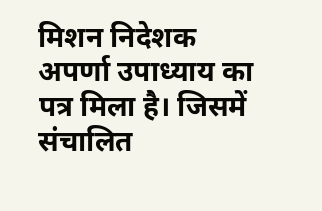मिशन निदेशक अपर्णा उपाध्याय का पत्र मिला है। जिसमें संचालित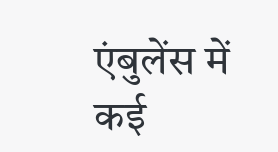एंबुलेंस में कई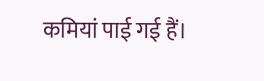कमियां पाई गई हैं।